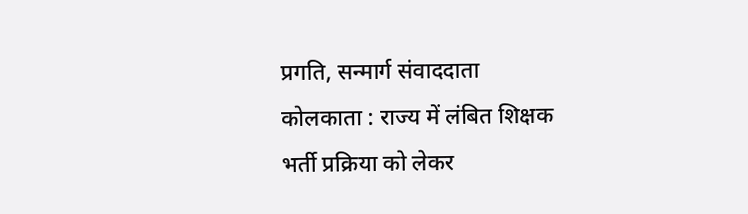प्रगति, सन्मार्ग संवाददाता
कोलकाता : राज्य में लंबित शिक्षक भर्ती प्रक्रिया को लेकर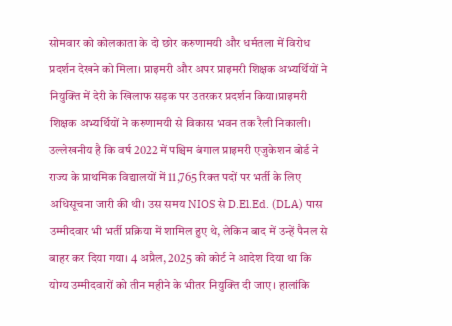सोमवार को कोलकाता के दो छोर करुणामयी और धर्मतला में विरोध प्रदर्शन देखने को मिला। प्राइमरी और अपर प्राइमरी शिक्षक अभ्यर्थियों ने नियुक्ति में देरी के खिलाफ सड़क पर उतरकर प्रदर्शन किया।प्राइमरी शिक्षक अभ्यर्थियों ने करुणामयी से विकास भवन तक रैली निकाली। उल्लेखनीय है कि वर्ष 2022 में पश्चिम बंगाल प्राइमरी एजुकेशन बोर्ड ने राज्य के प्राथमिक विद्यालयों में 11,765 रिक्त पदों पर भर्ती के लिए अधिसूचना जारी की थी। उस समय NIOS से D.El.Ed. (DLA) पास उम्मीदवार भी भर्ती प्रक्रिया में शामिल हुए थे, लेकिन बाद में उन्हें पैनल से बाहर कर दिया गया। 4 अप्रैल, 2025 को कोर्ट ने आदेश दिया था कि योग्य उम्मीदवारों को तीन महीने के भीतर नियुक्ति दी जाए। हालांकि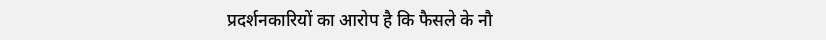प्रदर्शनकारियों का आरोप है कि फैसले के नौ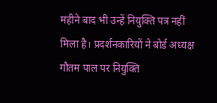महीने बाद भी उन्हें नियुक्ति पत्र नहीं मिला है। प्रदर्शनकारियों ने बोर्ड अध्यक्ष गौतम पाल पर नियुक्ति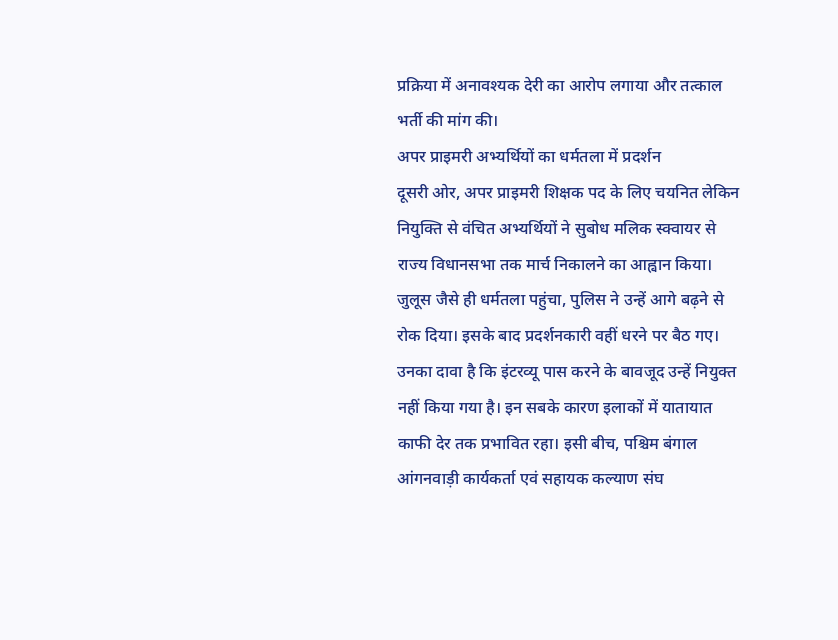प्रक्रिया में अनावश्यक देरी का आरोप लगाया और तत्काल भर्ती की मांग की।
अपर प्राइमरी अभ्यर्थियों का धर्मतला में प्रदर्शन
दूसरी ओर, अपर प्राइमरी शिक्षक पद के लिए चयनित लेकिन नियुक्ति से वंचित अभ्यर्थियों ने सुबोध मलिक स्क्वायर से राज्य विधानसभा तक मार्च निकालने का आह्वान किया। जुलूस जैसे ही धर्मतला पहुंचा, पुलिस ने उन्हें आगे बढ़ने से रोक दिया। इसके बाद प्रदर्शनकारी वहीं धरने पर बैठ गए। उनका दावा है कि इंटरव्यू पास करने के बावजूद उन्हें नियुक्त नहीं किया गया है। इन सबके कारण इलाकों में यातायात काफी देर तक प्रभावित रहा। इसी बीच, पश्चिम बंगाल आंगनवाड़ी कार्यकर्ता एवं सहायक कल्याण संघ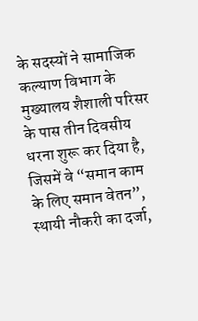के सदस्यों ने सामाजिक कल्याण विभाग के मुख्यालय शैशाली परिसर के पास तीन दिवसीय धरना शुरू कर दिया है, जिसमें वे “समान काम के लिए समान वेतन”, स्थायी नौकरी का दर्जा,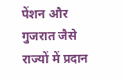पेंशन और गुजरात जैसे राज्यों में प्रदान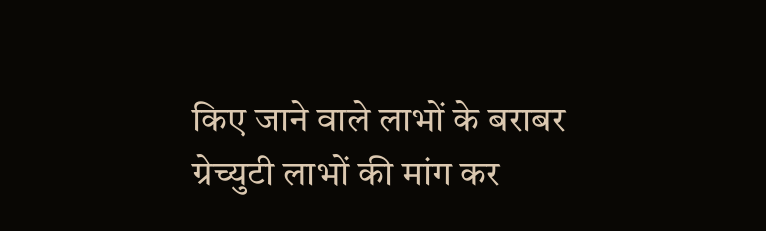किए जाने वाले लाभों के बराबर ग्रेच्युटी लाभों की मांग कर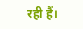रही हैं।